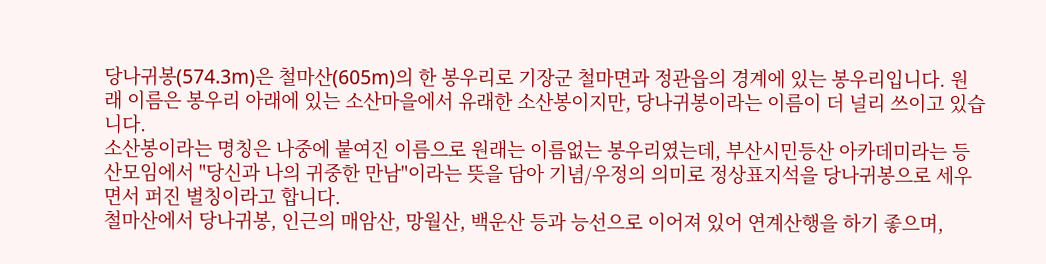당나귀봉(574.3m)은 철마산(605m)의 한 봉우리로 기장군 철마면과 정관읍의 경계에 있는 봉우리입니다. 원래 이름은 봉우리 아래에 있는 소산마을에서 유래한 소산봉이지만, 당나귀봉이라는 이름이 더 널리 쓰이고 있습니다.
소산봉이라는 명칭은 나중에 붙여진 이름으로 원래는 이름없는 봉우리였는데, 부산시민등산 아카데미라는 등산모임에서 "당신과 나의 귀중한 만남"이라는 뜻을 담아 기념/우정의 의미로 정상표지석을 당나귀봉으로 세우면서 퍼진 별칭이라고 합니다.
철마산에서 당나귀봉, 인근의 매암산, 망월산, 백운산 등과 능선으로 이어져 있어 연계산행을 하기 좋으며,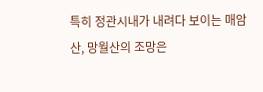특히 정관시내가 내려다 보이는 매암산, 망월산의 조망은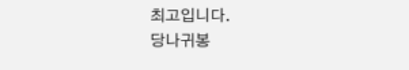최고입니다.
당나귀봉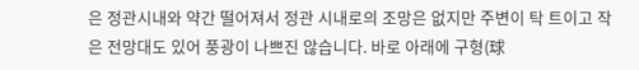은 정관시내와 약간 떨어져서 정관 시내로의 조망은 없지만 주변이 탁 트이고 작은 전망대도 있어 풍광이 나쁘진 않습니다. 바로 아래에 구형(球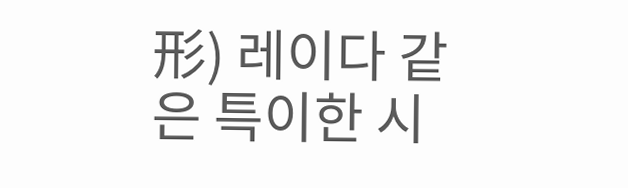形) 레이다 같은 특이한 시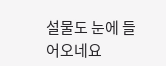설물도 눈에 들어오네요